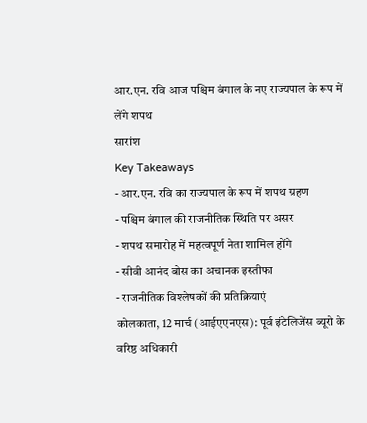आर.एन. रवि आज पश्चिम बंगाल के नए राज्यपाल के रूप में लेंगे शपथ
सारांश
Key Takeaways
- आर.एन. रवि का राज्यपाल के रूप में शपथ ग्रहण
- पश्चिम बंगाल की राजनीतिक स्थिति पर असर
- शपथ समारोह में महत्वपूर्ण नेता शामिल होंगे
- सीवी आनंद बोस का अचानक इस्तीफा
- राजनीतिक विश्लेषकों की प्रतिक्रियाएं
कोलकाता, 12 मार्च (आईएएनएस): पूर्व इंटेलिजेंस ब्यूरो के वरिष्ठ अधिकारी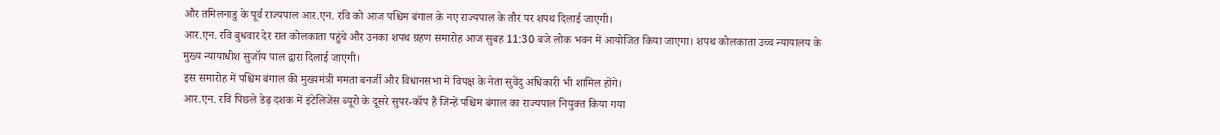और तमिलनाडु के पूर्व राज्यपाल आर.एन. रवि को आज पश्चिम बंगाल के नए राज्यपाल के तौर पर शपथ दिलाई जाएगी।
आर.एन. रवि बुधवार देर रात कोलकाता पहुंचे और उनका शपथ ग्रहण समारोह आज सुबह 11:30 बजे लोक भवन में आयोजित किया जाएगा। शपथ कोलकाता उच्च न्यायालय के मुख्य न्यायाधीश सुजॉय पाल द्वारा दिलाई जाएगी।
इस समारोह में पश्चिम बंगाल की मुख्यमंत्री ममता बनर्जी और विधानसभा में विपक्ष के नेता सुवेंदु अधिकारी भी शामिल होंगे।
आर.एन. रवि पिछले डेढ़ दशक में इंटेलिजेंस ब्यूरो के दूसरे सुपर-कॉप हैं जिन्हें पश्चिम बंगाल का राज्यपाल नियुक्त किया गया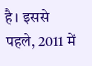है। इससे पहले, 2011 में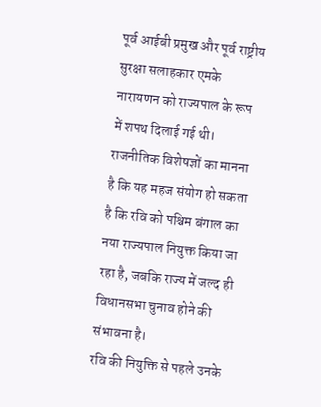पूर्व आईबी प्रमुख और पूर्व राष्ट्रीय सुरक्षा सलाहकार एमके नारायणन को राज्यपाल के रूप में शपथ दिलाई गई थी।
राजनीतिक विशेषज्ञों का मानना है कि यह महज संयोग हो सकता है कि रवि को पश्चिम बंगाल का नया राज्यपाल नियुक्त किया जा रहा है, जबकि राज्य में जल्द ही विधानसभा चुनाव होने की संभावना है।
रवि की नियुक्ति से पहले उनके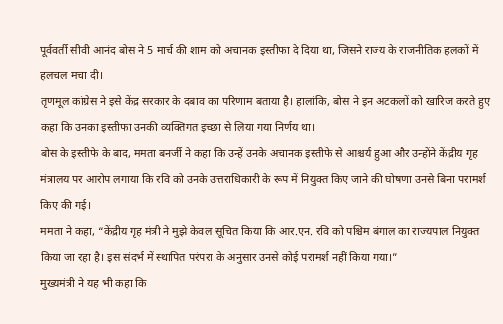पूर्ववर्ती सीवी आनंद बोस ने 5 मार्च की शाम को अचानक इस्तीफा दे दिया था, जिसने राज्य के राजनीतिक हलकों में हलचल मचा दी।
तृणमूल कांग्रेस ने इसे केंद्र सरकार के दबाव का परिणाम बताया है। हालांकि, बोस ने इन अटकलों को खारिज करते हुए कहा कि उनका इस्तीफा उनकी व्यक्तिगत इच्छा से लिया गया निर्णय था।
बोस के इस्तीफे के बाद, ममता बनर्जी ने कहा कि उन्हें उनके अचानक इस्तीफे से आश्चर्य हुआ और उन्होंने केंद्रीय गृह मंत्रालय पर आरोप लगाया कि रवि को उनके उत्तराधिकारी के रूप में नियुक्त किए जाने की घोषणा उनसे बिना परामर्श किए की गई।
ममता ने कहा, “केंद्रीय गृह मंत्री ने मुझे केवल सूचित किया कि आर.एन. रवि को पश्चिम बंगाल का राज्यपाल नियुक्त किया जा रहा है। इस संदर्भ में स्थापित परंपरा के अनुसार उनसे कोई परामर्श नहीं किया गया।”
मुख्यमंत्री ने यह भी कहा कि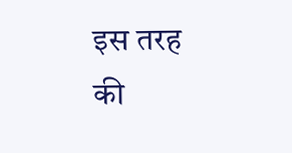इस तरह की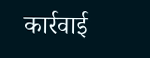कार्रवाई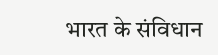भारत के संविधान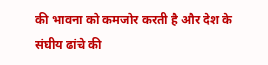की भावना को कमजोर करती है और देश के संघीय ढांचे की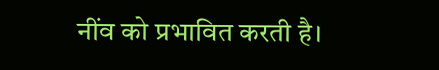नींव को प्रभावित करती है।